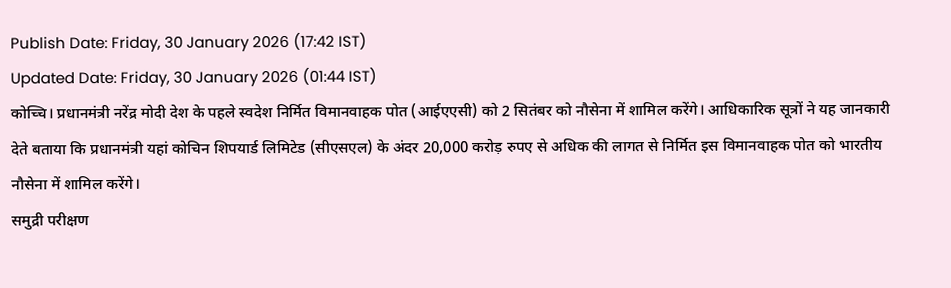Publish Date: Friday, 30 January 2026 (17:42 IST)
Updated Date: Friday, 30 January 2026 (01:44 IST)
कोच्चि। प्रधानमंत्री नरेंद्र मोदी देश के पहले स्वदेश निर्मित विमानवाहक पोत (आईएएसी) को 2 सितंबर को नौसेना में शामिल करेंगे। आधिकारिक सूत्रों ने यह जानकारी देते बताया कि प्रधानमंत्री यहां कोचिन शिपयार्ड लिमिटेड (सीएसएल) के अंदर 20,000 करोड़ रुपए से अधिक की लागत से निर्मित इस विमानवाहक पोत को भारतीय नौसेना में शामिल करेंगे।
समुद्री परीक्षण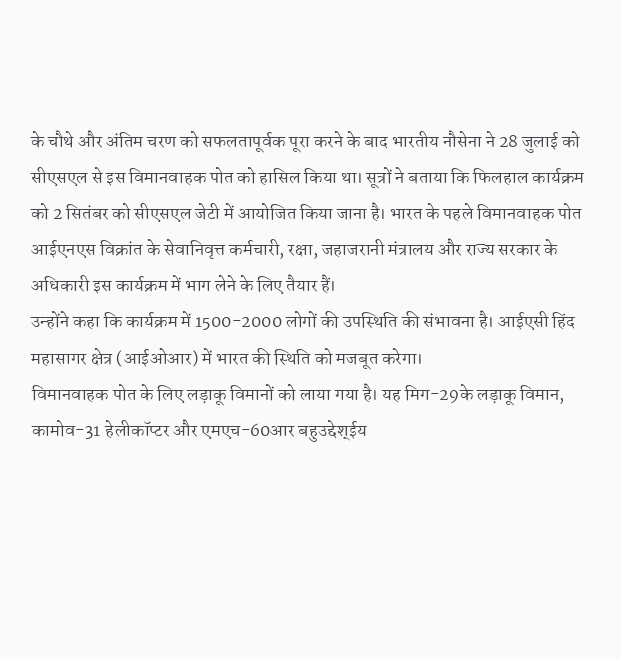के चौथे और अंतिम चरण को सफलतापूर्वक पूरा करने के बाद भारतीय नौसेना ने 28 जुलाई को सीएसएल से इस विमानवाहक पोत को हासिल किया था। सूत्रों ने बताया कि फिलहाल कार्यक्रम को 2 सितंबर को सीएसएल जेटी में आयोजित किया जाना है। भारत के पहले विमानवाहक पोत आईएनएस विक्रांत के सेवानिवृत्त कर्मचारी, रक्षा, जहाजरानी मंत्रालय और राज्य सरकार के अधिकारी इस कार्यक्रम में भाग लेने के लिए तैयार हैं।
उन्होंने कहा कि कार्यक्रम में 1500-2000 लोगों की उपस्थिति की संभावना है। आईएसी हिंद महासागर क्षेत्र (आईओआर) में भारत की स्थिति को मजबूत करेगा।
विमानवाहक पोत के लिए लड़ाकू विमानों को लाया गया है। यह मिग-29के लड़ाकू विमान, कामोव-31 हेलीकॉप्टर और एमएच-60आर बहुउद्देश्ईय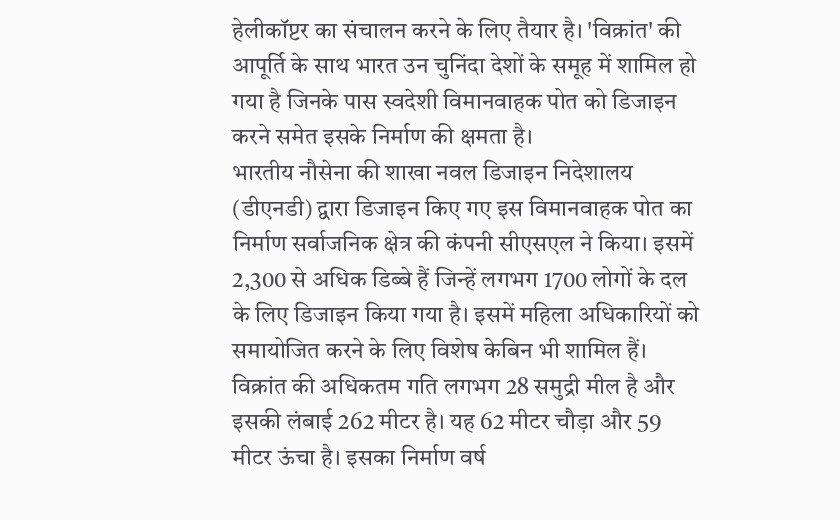हेलीकॉप्टर का संचालन करने के लिए तैयार है। 'विक्रांत' की आपूर्ति के साथ भारत उन चुनिंदा देशों के समूह में शामिल हो गया है जिनके पास स्वदेशी विमानवाहक पोत को डिजाइन करने समेत इसके निर्माण की क्षमता है।
भारतीय नौसेना की शाखा नवल डिजाइन निदेशालय (डीएनडी) द्वारा डिजाइन किए गए इस विमानवाहक पोत का निर्माण सर्वाजनिक क्षेत्र की कंपनी सीएसएल ने किया। इसमें 2,300 से अधिक डिब्बे हैं जिन्हें लगभग 1700 लोगों के दल के लिए डिजाइन किया गया है। इसमें महिला अधिकारियों को समायोजित करने के लिए विशेष केबिन भी शामिल हैं।
विक्रांत की अधिकतम गति लगभग 28 समुद्री मील है और इसकी लंबाई 262 मीटर है। यह 62 मीटर चौड़ा और 59 मीटर ऊंचा है। इसका निर्माण वर्ष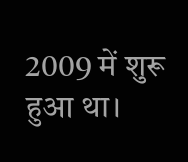2009 में शुरू हुआ था।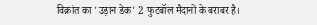विक्रांत का 'उड़ान डेक' 2 फुटबॉल मैदानों के बराबर है।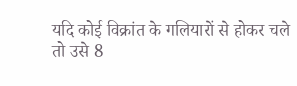यदि कोई विक्रांत के गलियारों से होकर चले तो उसे 8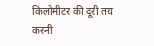किलोमीटर की दूरी तय करनी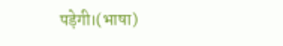पड़ेगी।(भाषा)